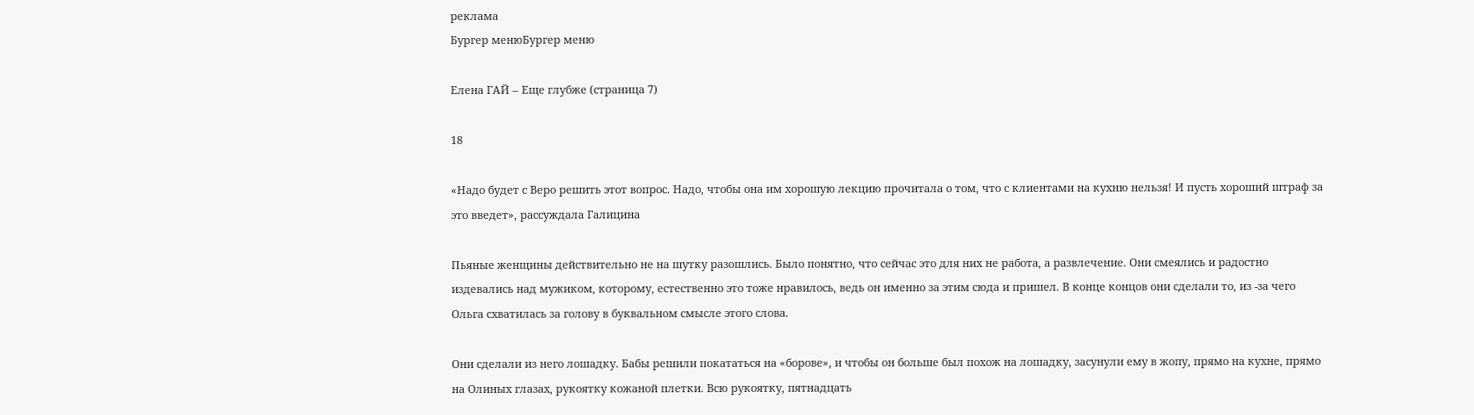реклама
Бургер менюБургер меню

Елена ГАЙ – Еще глубже (страница 7)

18

«Надо будет с Веро решить этот вопрос. Надо, чтобы она им хорошую лекцию прочитала о том, что с клиентами на кухню нельзя! И пусть хороший штраф за это введет», рассуждала Галицина

Пьяные женщины действительно не на шутку разошлись. Было понятно, что сейчас это для них не работа, а развлечение. Они смеялись и радостно издевались над мужиком, которому, естественно это тоже нравилось, ведь он именно за этим сюда и пришел. В конце концов они сделали то, из -за чего Ольга схватилась за голову в буквальном смысле этого слова.

Они сделали из него лошадку. Бабы решили покататься на «борове», и чтобы он больше был похож на лошадку, засунули ему в жопу, прямо на кухне, прямо на Олиных глазах, рукоятку кожаной плетки. Всю рукоятку, пятнадцать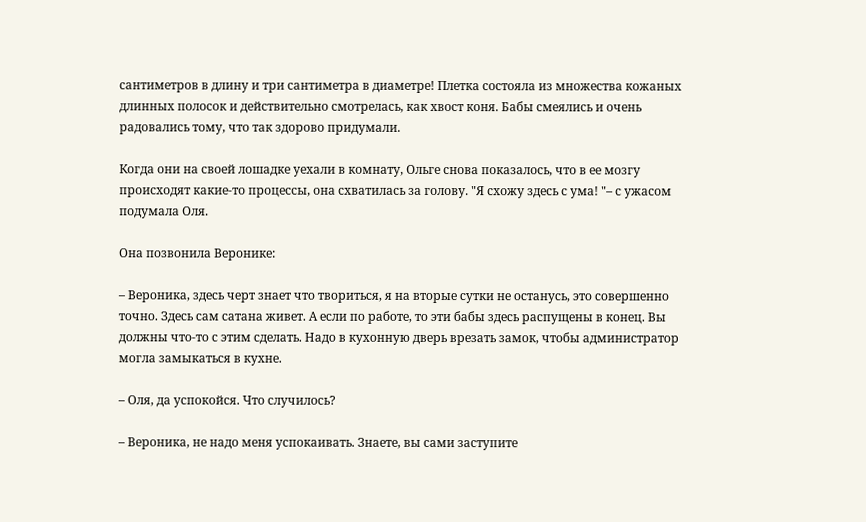сантиметров в длину и три сантиметра в диаметре! Плетка состояла из множества кожаных длинных полосок и действительно смотрелась, как хвост коня. Бабы смеялись и очень радовались тому, что так здорово придумали.

Когда они на своей лошадке уехали в комнату, Ольге снова показалось, что в ее мозгу происходят какие-то процессы, она схватилась за голову. "Я схожу здесь с ума! "– с ужасом подумала Оля.

Она позвонила Веронике:

– Вероника, здесь черт знает что твориться, я на вторые сутки не останусь, это совершенно точно. Здесь сам сатана живет. А если по работе, то эти бабы здесь распущены в конец. Вы должны что-то с этим сделать. Надо в кухонную дверь врезать замок, чтобы администратор могла замыкаться в кухне.

– Оля, да успокойся. Что случилось?

– Вероника, не надо меня успокаивать. Знаете, вы сами заступите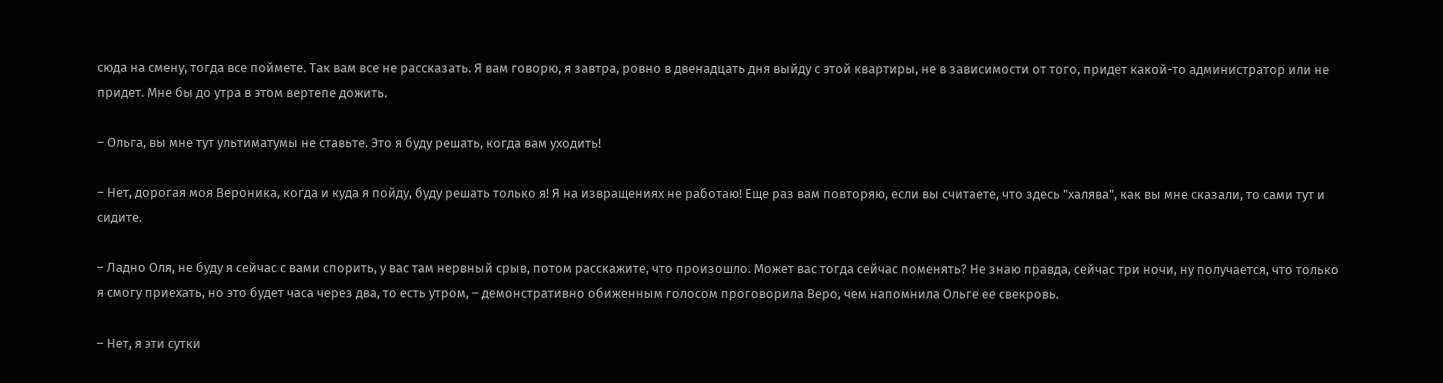сюда на смену, тогда все поймете. Так вам все не рассказать. Я вам говорю, я завтра, ровно в двенадцать дня выйду с этой квартиры, не в зависимости от того, придет какой-то администратор или не придет. Мне бы до утра в этом вертепе дожить.

– Ольга, вы мне тут ультиматумы не ставьте. Это я буду решать, когда вам уходить!

– Нет, дорогая моя Вероника, когда и куда я пойду, буду решать только я! Я на извращениях не работаю! Еще раз вам повторяю, если вы считаете, что здесь "халява", как вы мне сказали, то сами тут и сидите.

– Ладно Оля, не буду я сейчас с вами спорить, у вас там нервный срыв, потом расскажите, что произошло. Может вас тогда сейчас поменять? Не знаю правда, сейчас три ночи, ну получается, что только я смогу приехать, но это будет часа через два, то есть утром, – демонстративно обиженным голосом проговорила Веро, чем напомнила Ольге ее свекровь.

– Нет, я эти сутки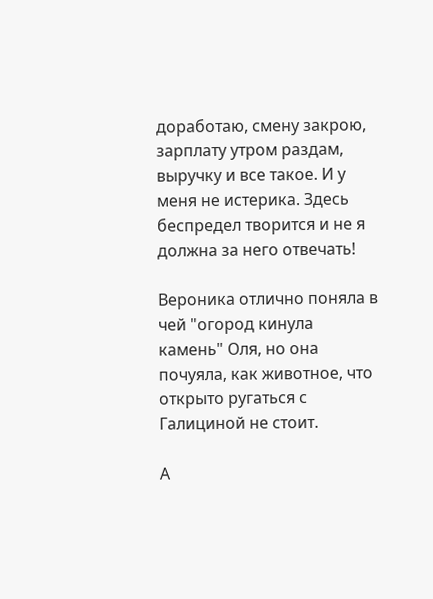доработаю, смену закрою, зарплату утром раздам, выручку и все такое. И у меня не истерика. Здесь беспредел творится и не я должна за него отвечать!

Вероника отлично поняла в чей "огород кинула камень" Оля, но она почуяла, как животное, что открыто ругаться с Галициной не стоит.

А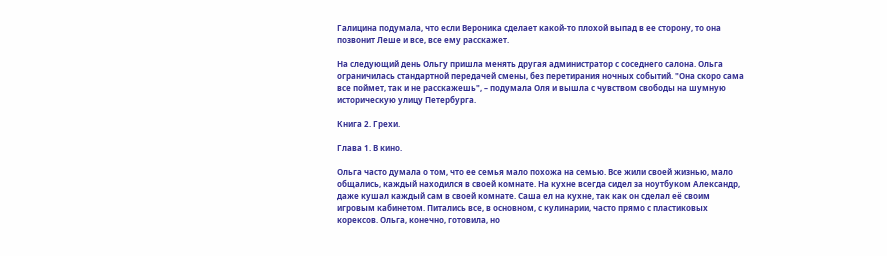Галицина подумала, что если Вероника сделает какой-то плохой выпад в ее сторону, то она позвонит Леше и все, все ему расскажет.

На следующий день Ольгу пришла менять другая администратор с соседнего салона. Ольга ограничилась стандартной передачей смены, без перетирания ночных событий. "Она скоро сама все поймет, так и не расскажешь", – подумала Оля и вышла с чувством свободы на шумную историческую улицу Петербурга.

Книга 2. Грехи.

Глава 1. В кино.

Ольга часто думала о том, что ее семья мало похожа на семью. Все жили своей жизнью, мало общались, каждый находился в своей комнате. На кухне всегда сидел за ноутбуком Александр, даже кушал каждый сам в своей комнате. Саша ел на кухне, так как он сделал еë своим игровым кабинетом. Питались все, в основном, с кулинарии, часто прямо с пластиковых корексов. Ольга, конечно, готовила, но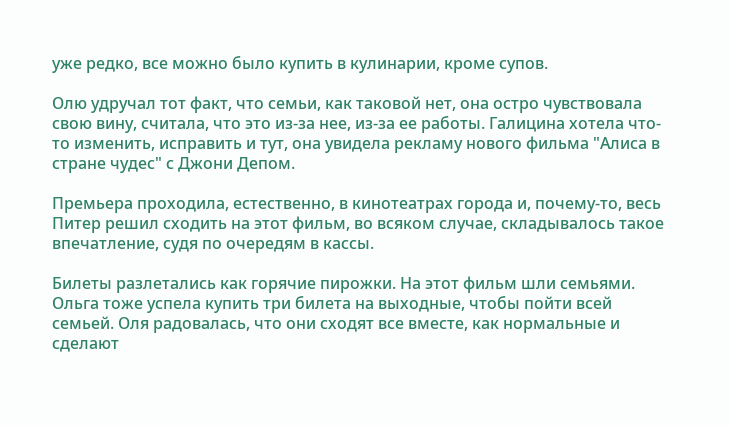уже редко, все можно было купить в кулинарии, кроме супов.

Олю удручал тот факт, что семьи, как таковой нет, она остро чувствовала свою вину, считала, что это из-за нее, из-за ее работы. Галицина хотела что-то изменить, исправить и тут, она увидела рекламу нового фильма "Алиса в стране чудес" с Джони Депом.

Премьера проходила, естественно, в кинотеатрах города и, почему-то, весь Питер решил сходить на этот фильм, во всяком случае, складывалось такое впечатление, судя по очередям в кассы.

Билеты разлетались как горячие пирожки. На этот фильм шли семьями. Ольга тоже успела купить три билета на выходные, чтобы пойти всей семьей. Оля радовалась, что они сходят все вместе, как нормальные и сделают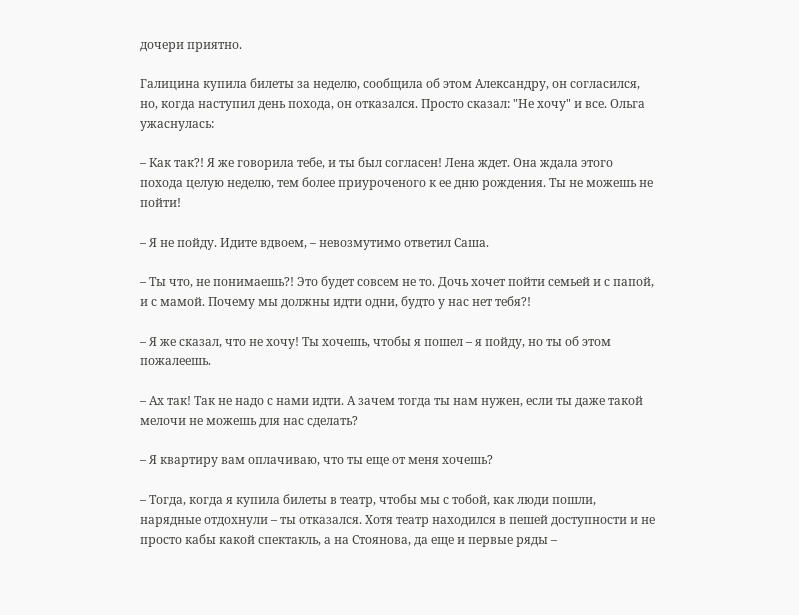дочери приятно.

Галицина купила билеты за неделю, сообщила об этом Александру, он согласился, но, когда наступил день похода, он отказался. Просто сказал: "Не хочу" и все. Ольга ужаснулась:

– Как так?! Я же говорила тебе, и ты был согласен! Лена ждет. Она ждала этого похода целую неделю, тем более приуроченого к ее дню рождения. Ты не можешь не пойти!

– Я не пойду. Идите вдвоем, – невозмутимо ответил Саша.

– Ты что, не понимаешь?! Это будет совсем не то. Дочь хочет пойти семьей и с папой, и с мамой. Почему мы должны идти одни, будто у нас нет тебя?!

– Я же сказал, что не хочу! Ты хочешь, чтобы я пошел – я пойду, но ты об этом пожалеешь.

– Ах так! Так не надо с нами идти. А зачем тогда ты нам нужен, если ты даже такой мелочи не можешь для нас сделать?

– Я квартиру вам оплачиваю, что ты еще от меня хочешь?

– Тогда, когда я купила билеты в театр, чтобы мы с тобой, как люди пошли, нарядные отдохнули – ты отказался. Хотя театр находился в пешей доступности и не просто кабы какой спектакль, а на Стоянова, да еще и первые ряды –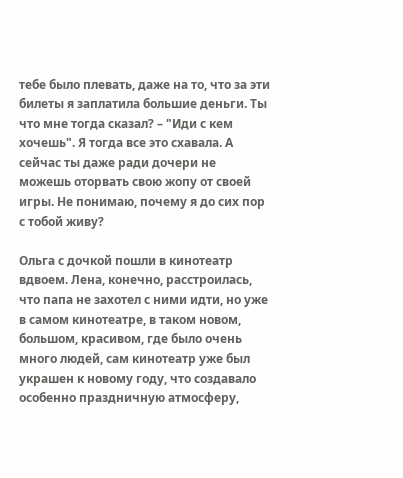тебе было плевать, даже на то, что за эти билеты я заплатила большие деньги. Ты что мне тогда сказал? – "Иди с кем хочешь". Я тогда все это схавала. А сейчас ты даже ради дочери не можешь оторвать свою жопу от своей игры. Не понимаю, почему я до сих пор с тобой живу?

Ольга с дочкой пошли в кинотеатр вдвоем. Лена, конечно, расстроилась, что папа не захотел с ними идти, но уже в самом кинотеатре, в таком новом, большом, красивом, где было очень много людей, сам кинотеатр уже был украшен к новому году, что создавало особенно праздничную атмосферу,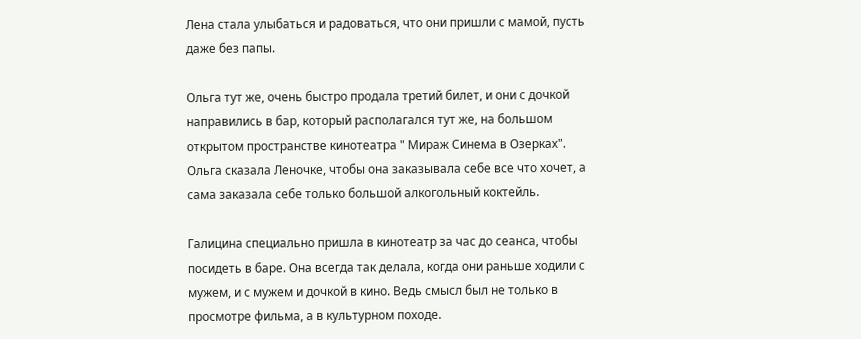Лена стала улыбаться и радоваться, что они пришли с мамой, пусть даже без папы.

Ольга тут же, очень быстро продала третий билет, и они с дочкой направились в бар, который располагался тут же, на большом открытом пространстве кинотеатра " Мираж Синема в Озерках". Ольга сказала Леночке, чтобы она заказывала себе все что хочет, а сама заказала себе только большой алкогольный коктейль.

Галицина специально пришла в кинотеатр за час до сеанса, чтобы посидеть в баре. Она всегда так делала, когда они раньше ходили с мужем, и с мужем и дочкой в кино. Ведь смысл был не только в просмотре фильма, а в культурном походе.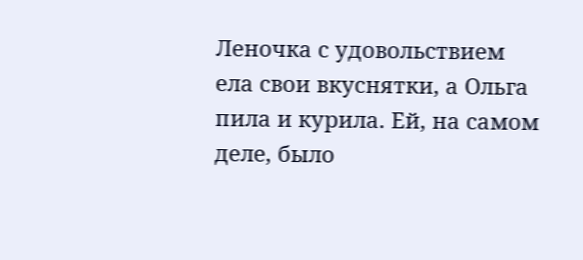Леночка с удовольствием ела свои вкуснятки, а Ольга пила и курила. Ей, на самом деле, было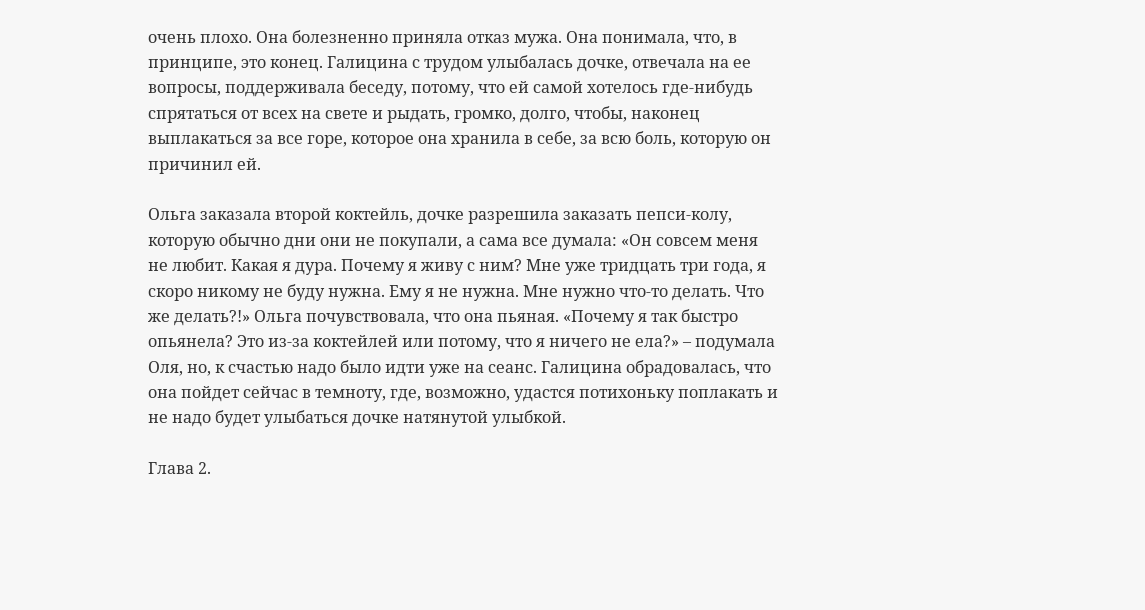очень плохо. Она болезненно приняла отказ мужа. Она понимала, что, в принципе, это конец. Галицина с трудом улыбалась дочке, отвечала на ее вопросы, поддерживала беседу, потому, что ей самой хотелось где-нибудь спрятаться от всех на свете и рыдать, громко, долго, чтобы, наконец выплакаться за все горе, которое она хранила в себе, за всю боль, которую он причинил ей.

Ольга заказала второй коктейль, дочке разрешила заказать пепси-колу, которую обычно дни они не покупали, а сама все думала: «Он совсем меня не любит. Какая я дура. Почему я живу с ним? Мне уже тридцать три года, я скоро никому не буду нужна. Ему я не нужна. Мне нужно что-то делать. Что же делать?!» Ольга почувствовала, что она пьяная. «Почему я так быстро опьянела? Это из-за коктейлей или потому, что я ничего не ела?» – подумала Оля, но, к счастью надо было идти уже на сеанс. Галицина обрадовалась, что она пойдет сейчас в темноту, где, возможно, удастся потихоньку поплакать и не надо будет улыбаться дочке натянутой улыбкой.

Глава 2.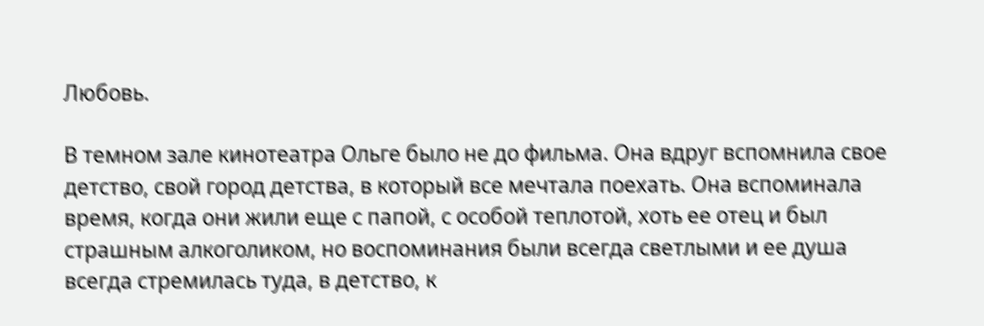Любовь.

В темном зале кинотеатра Ольге было не до фильма. Она вдруг вспомнила свое детство, свой город детства, в который все мечтала поехать. Она вспоминала время, когда они жили еще с папой, с особой теплотой, хоть ее отец и был страшным алкоголиком, но воспоминания были всегда светлыми и ее душа всегда стремилась туда, в детство, к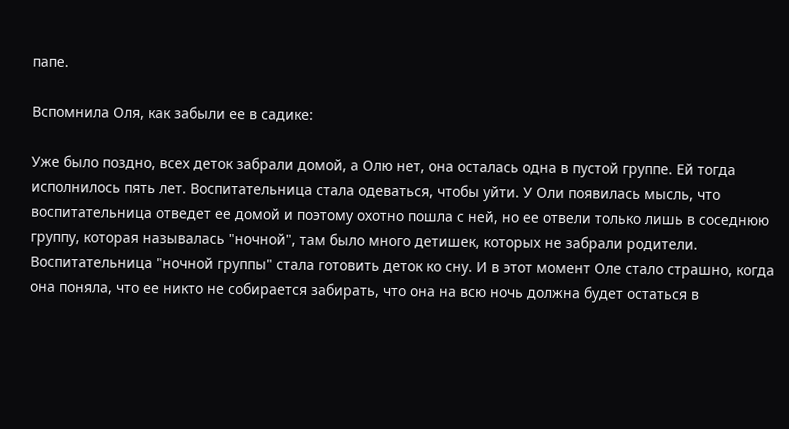папе.

Вспомнила Оля, как забыли ее в садике:

Уже было поздно, всех деток забрали домой, а Олю нет, она осталась одна в пустой группе. Ей тогда исполнилось пять лет. Воспитательница стала одеваться, чтобы уйти. У Оли появилась мысль, что воспитательница отведет ее домой и поэтому охотно пошла с ней, но ее отвели только лишь в соседнюю группу, которая называлась "ночной", там было много детишек, которых не забрали родители. Воспитательница "ночной группы" стала готовить деток ко сну. И в этот момент Оле стало страшно, когда она поняла, что ее никто не собирается забирать, что она на всю ночь должна будет остаться в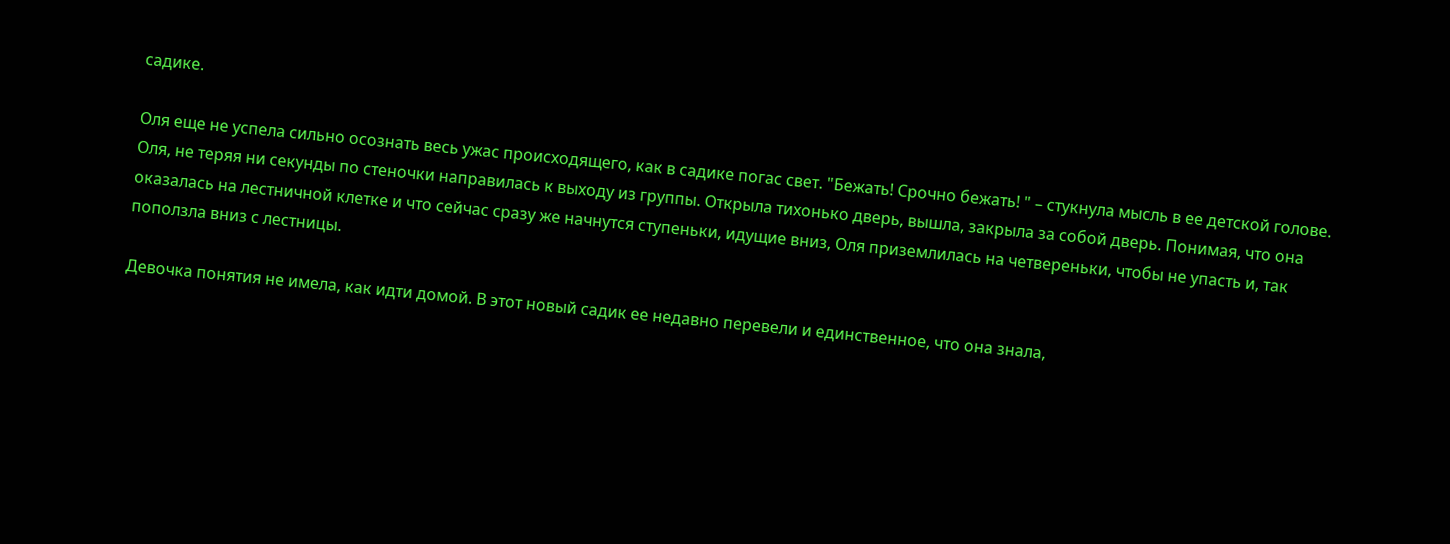садике.

Оля еще не успела сильно осознать весь ужас происходящего, как в садике погас свет. "Бежать! Срочно бежать! " – стукнула мысль в ее детской голове. Оля, не теряя ни секунды по стеночки направилась к выходу из группы. Открыла тихонько дверь, вышла, закрыла за собой дверь. Понимая, что она оказалась на лестничной клетке и что сейчас сразу же начнутся ступеньки, идущие вниз, Оля приземлилась на четвереньки, чтобы не упасть и, так поползла вниз с лестницы.

Девочка понятия не имела, как идти домой. В этот новый садик ее недавно перевели и единственное, что она знала,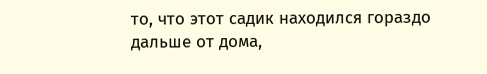то, что этот садик находился гораздо дальше от дома,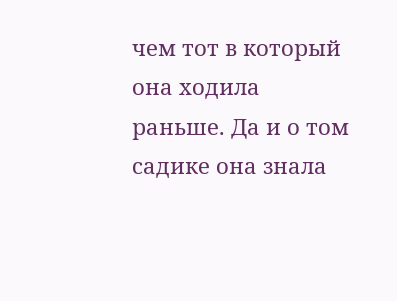чем тот в который она ходила раньше. Да и о том садике она знала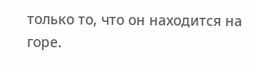только то, что он находится на горе.